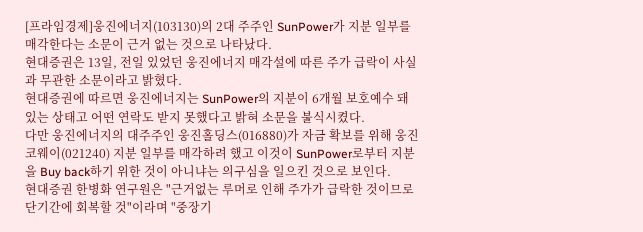[프라임경제]웅진에너지(103130)의 2대 주주인 SunPower가 지분 일부를 매각한다는 소문이 근거 없는 것으로 나타났다.
현대증권은 13일, 전일 있었던 웅진에너지 매각설에 따른 주가 급락이 사실과 무관한 소문이라고 밝혔다.
현대증권에 따르면 웅진에너지는 SunPower의 지분이 6개월 보호예수 돼 있는 상태고 어떤 연락도 받지 못했다고 밝혀 소문을 불식시켰다.
다만 웅진에너지의 대주주인 웅진홀딩스(016880)가 자금 확보를 위해 웅진코웨이(021240) 지분 일부를 매각하려 했고 이것이 SunPower로부터 지분을 Buy back하기 위한 것이 아니냐는 의구심을 일으킨 것으로 보인다.
현대증권 한병화 연구원은 "근거없는 루머로 인해 주가가 급락한 것이므로 단기간에 회복할 것"이라며 "중장기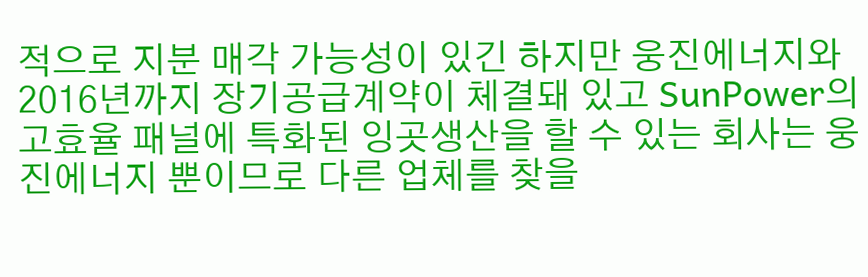적으로 지분 매각 가능성이 있긴 하지만 웅진에너지와 2016년까지 장기공급계약이 체결돼 있고 SunPower의 고효율 패널에 특화된 잉곳생산을 할 수 있는 회사는 웅진에너지 뿐이므로 다른 업체를 찾을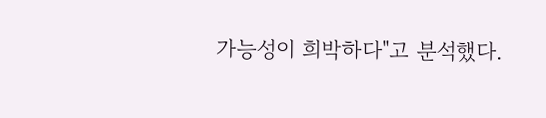가능성이 희박하다"고 분석했다.